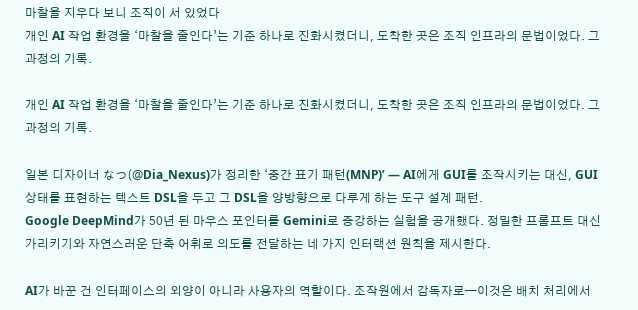마찰을 지우다 보니 조직이 서 있었다
개인 AI 작업 환경을 ‘마찰을 줄인다’는 기준 하나로 진화시켰더니, 도착한 곳은 조직 인프라의 문법이었다. 그 과정의 기록.

개인 AI 작업 환경을 ‘마찰을 줄인다’는 기준 하나로 진화시켰더니, 도착한 곳은 조직 인프라의 문법이었다. 그 과정의 기록.

일본 디자이너 なつ(@Dia_Nexus)가 정리한 ‘중간 표기 패턴(MNP)’ — AI에게 GUI를 조작시키는 대신, GUI 상태를 표현하는 텍스트 DSL을 두고 그 DSL을 양방향으로 다루게 하는 도구 설계 패턴.
Google DeepMind가 50년 된 마우스 포인터를 Gemini로 증강하는 실험을 공개했다. 정밀한 프롬프트 대신 가리키기와 자연스러운 단축 어휘로 의도를 전달하는 네 가지 인터랙션 원칙을 제시한다.

AI가 바꾼 건 인터페이스의 외양이 아니라 사용자의 역할이다. 조작원에서 감독자로—이것은 배치 처리에서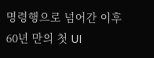명령행으로 넘어간 이후 60년 만의 첫 UI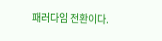패러다임 전환이다.